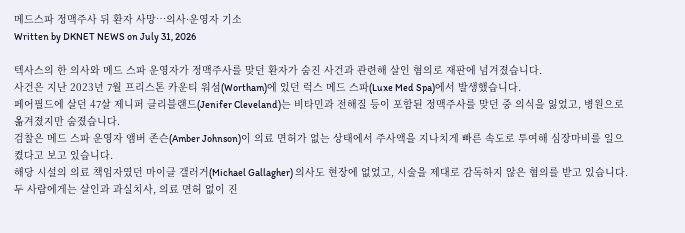메드스파 정맥주사 뒤 환자 사망…의사·운영자 기소
Written by DKNET NEWS on July 31, 2026

텍사스의 한 의사와 메드 스파 운영자가 정맥주사를 맞던 환자가 숨진 사건과 관련해 살인 혐의로 재판에 넘겨졌습니다.
사건은 지난 2023년 7월 프리스톤 카운티 워섬(Wortham)에 있던 럭스 메드 스파(Luxe Med Spa)에서 발생했습니다.
페어필드에 살던 47살 제니퍼 클리블랜드(Jenifer Cleveland)는 비타민과 전해질 등이 포함된 정맥주사를 맞던 중 의식을 잃었고, 병원으로 옮겨졌지만 숨졌습니다.
검찰은 메드 스파 운영자 앰버 존슨(Amber Johnson)이 의료 면허가 없는 상태에서 주사액을 지나치게 빠른 속도로 투여해 심장마비를 일으켰다고 보고 있습니다.
해당 시설의 의료 책임자였던 마이클 갤러거(Michael Gallagher) 의사도 현장에 없었고, 시술을 제대로 감독하지 않은 혐의를 받고 있습니다.
두 사람에게는 살인과 과실치사, 의료 면허 없이 진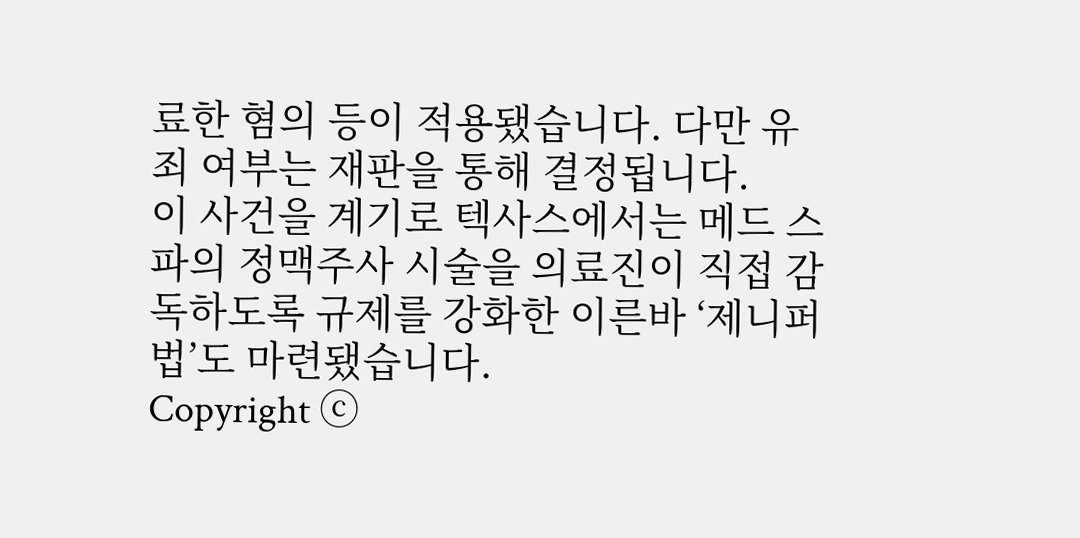료한 혐의 등이 적용됐습니다. 다만 유죄 여부는 재판을 통해 결정됩니다.
이 사건을 계기로 텍사스에서는 메드 스파의 정맥주사 시술을 의료진이 직접 감독하도록 규제를 강화한 이른바 ‘제니퍼법’도 마련됐습니다.
Copyright ⓒ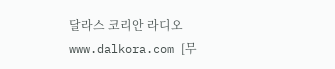달라스 코리안 라디오 www.dalkora.com [무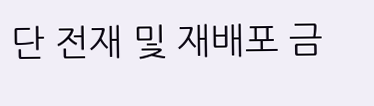단 전재 및 재배포 금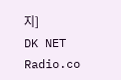지]
DK NET Radio.co